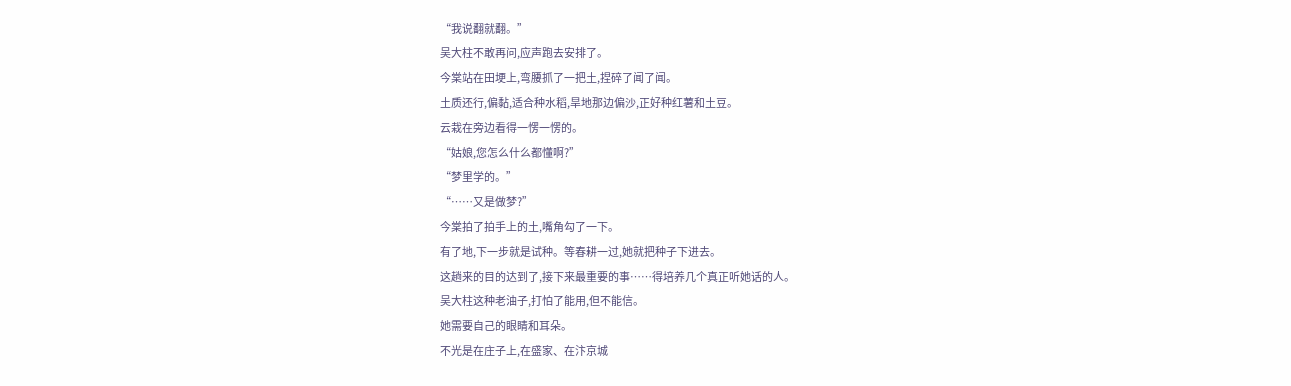“我说翻就翻。”
吴大柱不敢再问,应声跑去安排了。
今棠站在田埂上,弯腰抓了一把土,捏碎了闻了闻。
土质还行,偏黏,适合种水稻,旱地那边偏沙,正好种红薯和土豆。
云栽在旁边看得一愣一愣的。
“姑娘,您怎么什么都懂啊?”
“梦里学的。”
“……又是做梦?”
今棠拍了拍手上的土,嘴角勾了一下。
有了地,下一步就是试种。等春耕一过,她就把种子下进去。
这趟来的目的达到了,接下来最重要的事……得培养几个真正听她话的人。
吴大柱这种老油子,打怕了能用,但不能信。
她需要自己的眼睛和耳朵。
不光是在庄子上,在盛家、在汴京城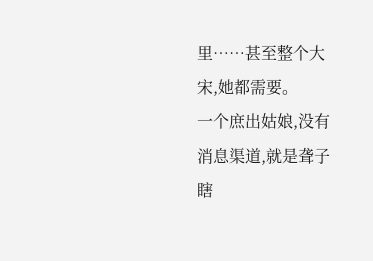里……甚至整个大宋,她都需要。
一个庶出姑娘,没有消息渠道,就是聋子瞎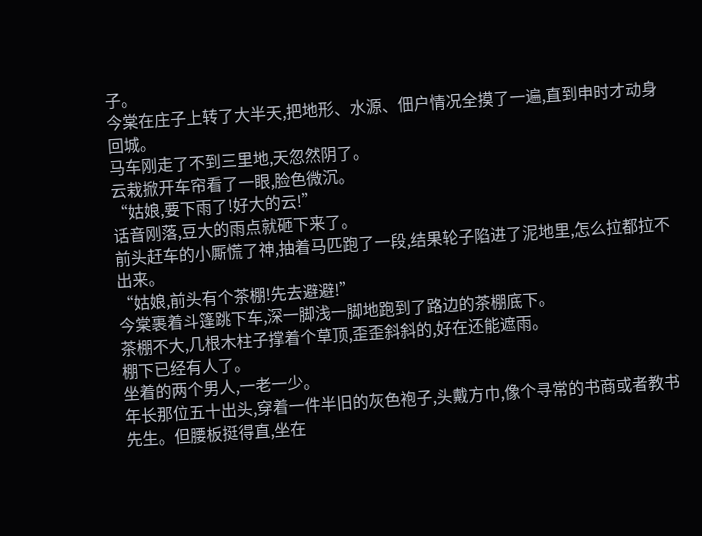子。
今棠在庄子上转了大半天,把地形、水源、佃户情况全摸了一遍,直到申时才动身回城。
马车刚走了不到三里地,天忽然阴了。
云栽掀开车帘看了一眼,脸色微沉。
“姑娘,要下雨了!好大的云!”
话音刚落,豆大的雨点就砸下来了。
前头赶车的小厮慌了神,抽着马匹跑了一段,结果轮子陷进了泥地里,怎么拉都拉不出来。
“姑娘,前头有个茶棚!先去避避!”
今棠裹着斗篷跳下车,深一脚浅一脚地跑到了路边的茶棚底下。
茶棚不大,几根木柱子撑着个草顶,歪歪斜斜的,好在还能遮雨。
棚下已经有人了。
坐着的两个男人,一老一少。
年长那位五十出头,穿着一件半旧的灰色袍子,头戴方巾,像个寻常的书商或者教书先生。但腰板挺得直,坐在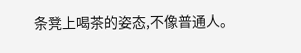条凳上喝茶的姿态,不像普通人。